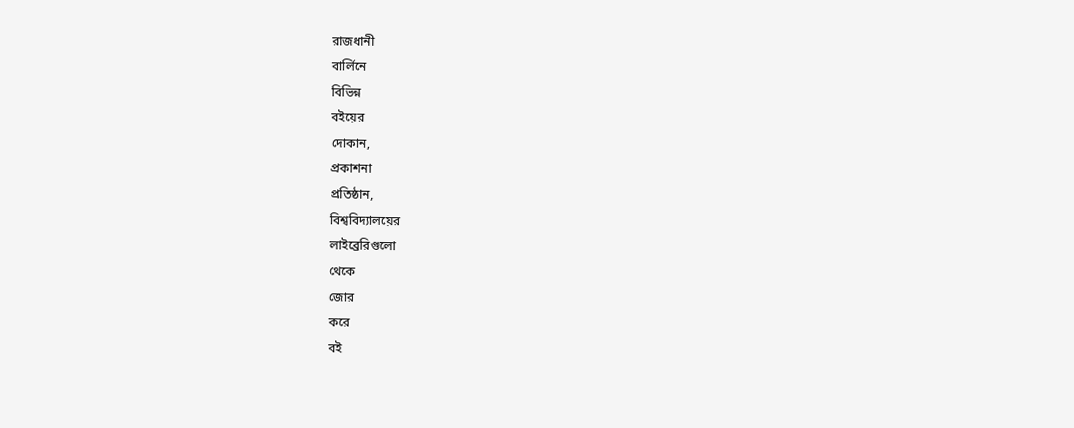রাজধানী
বার্লিনে
বিভিন্ন
বইয়ের
দোকান,
প্রকাশনা
প্রতিষ্ঠান,
বিশ্ববিদ্যালয়ের
লাইব্রেরিগুলো
থেকে
জোর
করে
বই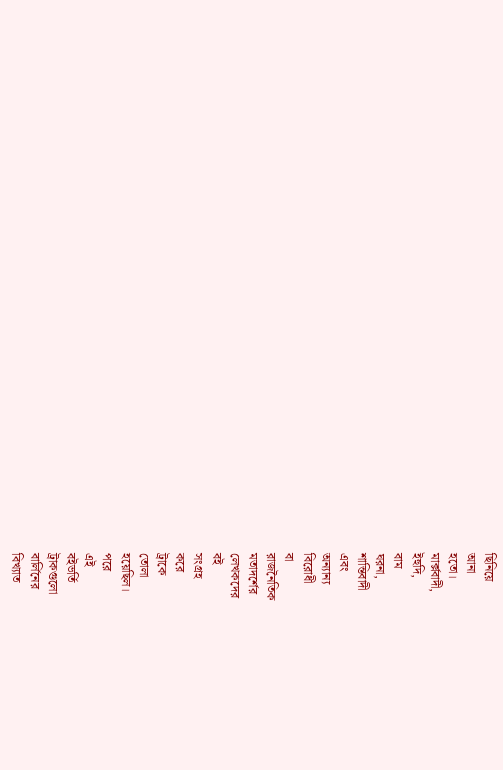ছিনিয়ে
আনা
হতো।
মার্ক্সবাদী,
ইহুদি,
বাম
ঘরনা,
শান্তিবাদী
এবং
অন্যান্য
বিরোধী
বা
রাজনৈতিক
মতাদর্শের
লেখকদের
বই
সংগ্রহ
করে
ট্রাকে
তোলা
হয়েছিল।
পরে
এই
বইভর্তি
ট্রাকগুলো
বার্লিনের
বিখ্যাত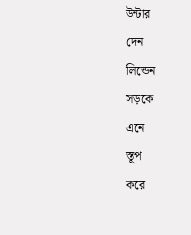উন্টার
দেন
লিন্ডেন
সড়কে
এনে
স্তূপ
করে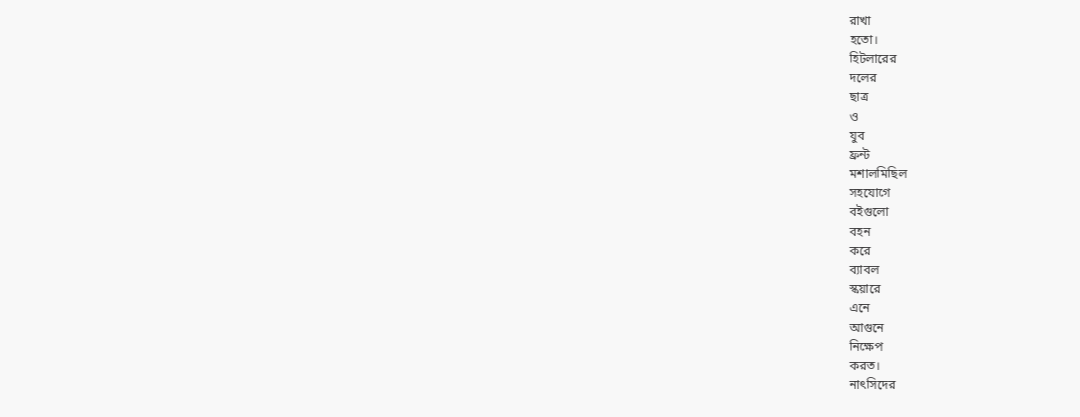রাখা
হতো।
হিটলারের
দলের
ছাত্র
ও
যুব
ফ্রন্ট
মশালমিছিল
সহযোগে
বইগুলো
বহন
করে
ব্যাবল
স্কয়ারে
এনে
আগুনে
নিক্ষেপ
করত।
নাৎসিদের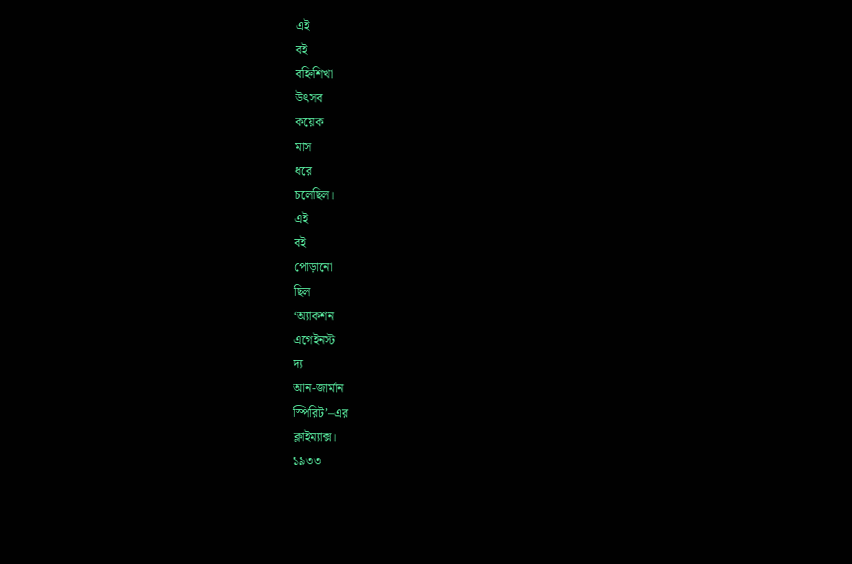এই
বই
বহ্নিশিখা
উৎসব
কয়েক
মাস
ধরে
চলেছিল।
এই
বই
পোড়ানো
ছিল
‘অ্যাকশন
এগেইনস্ট
দ্য
আন-জার্মান
স্পিরিট’–এর
ক্লাইম্যাক্স।
১৯৩৩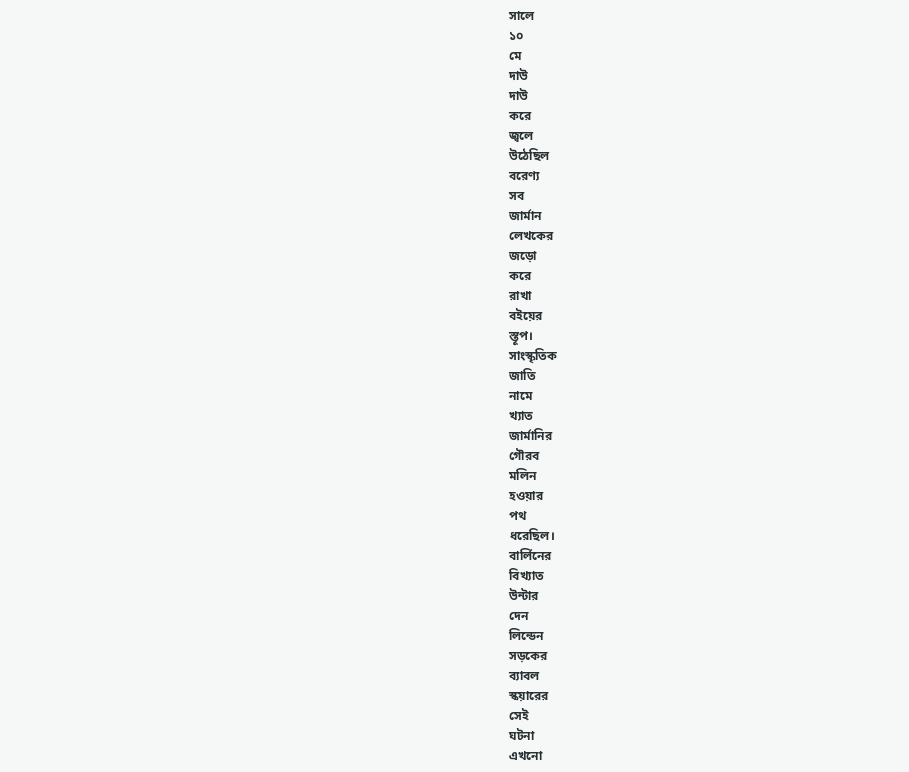সালে
১০
মে
দাউ
দাউ
করে
জ্বলে
উঠেছিল
বরেণ্য
সব
জার্মান
লেখকের
জড়ো
করে
রাখা
বইয়ের
স্তূপ।
সাংস্কৃতিক
জাতি
নামে
খ্যাত
জার্মানির
গৌরব
মলিন
হওয়ার
পথ
ধরেছিল।
বার্লিনের
বিখ্যাত
উন্টার
দেন
লিন্ডেন
সড়কের
ব্যাবল
স্কয়ারের
সেই
ঘটনা
এখনো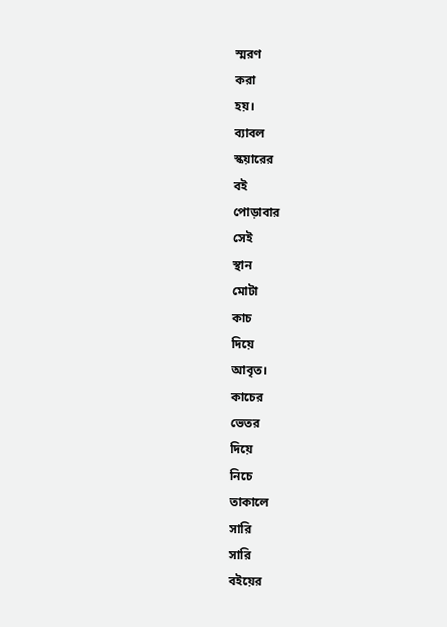স্মরণ
করা
হয়।
ব্যাবল
স্কয়ারের
বই
পোড়াবার
সেই
স্থান
মোটা
কাচ
দিয়ে
আবৃত।
কাচের
ভেতর
দিয়ে
নিচে
তাকালে
সারি
সারি
বইয়ের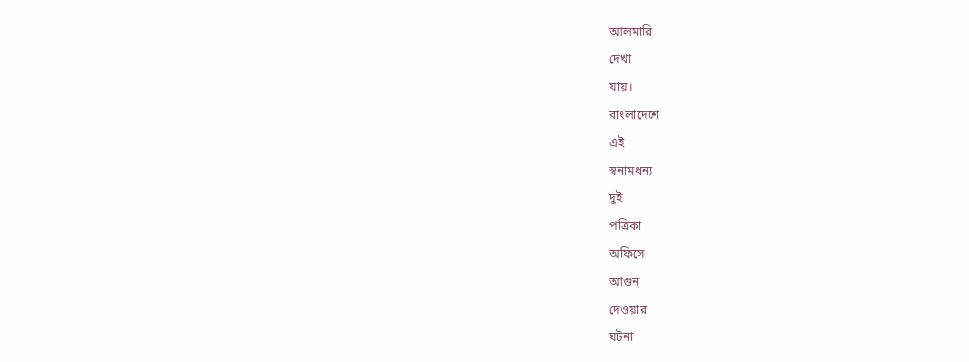আলমারি
দেখা
যায়।
বাংলাদেশে
এই
স্বনামধন্য
দুই
পত্রিকা
অফিসে
আগুন
দেওয়ার
ঘটনা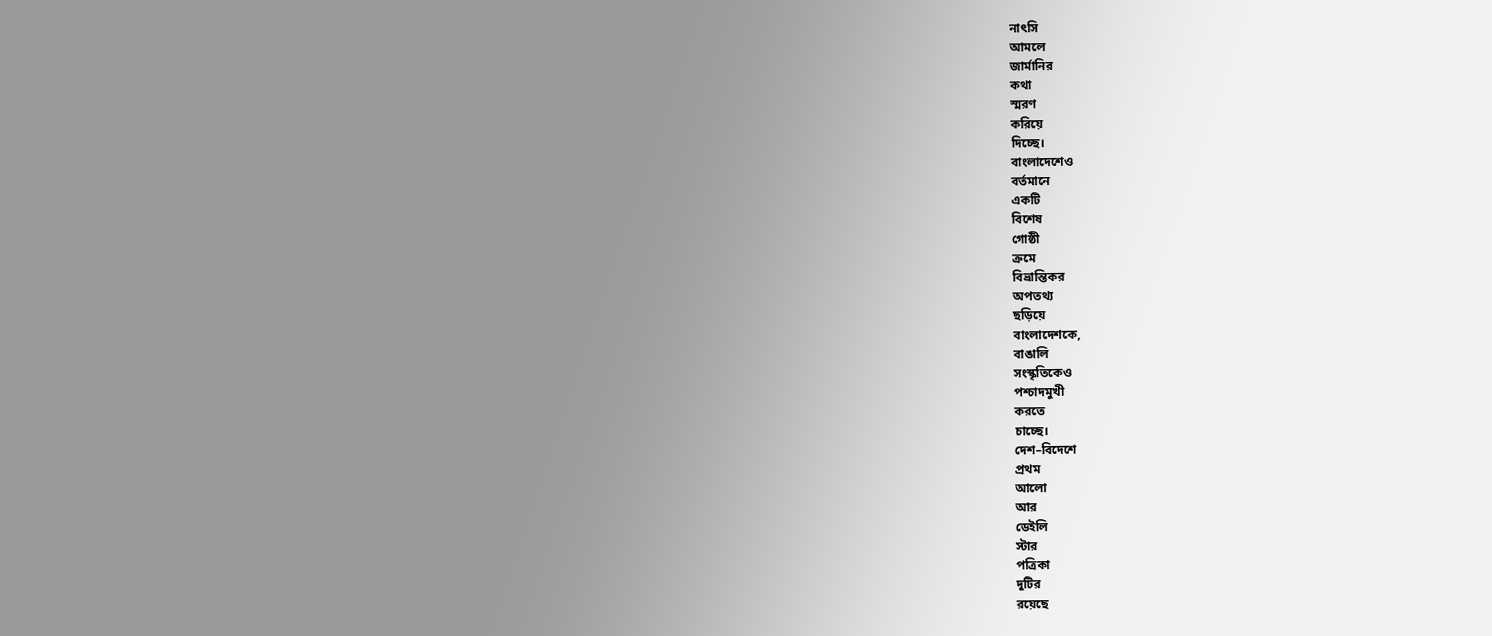নাৎসি
আমলে
জার্মানির
কথা
স্মরণ
করিয়ে
দিচ্ছে।
বাংলাদেশেও
বর্তমানে
একটি
বিশেষ
গোষ্ঠী
ক্রমে
বিভ্রান্তিকর
অপতথ্য
ছড়িয়ে
বাংলাদেশকে,
বাঙালি
সংস্কৃতিকেও
পশ্চাদমুখী
করতে
চাচ্ছে।
দেশ–বিদেশে
প্রথম
আলো
আর
ডেইলি
স্টার
পত্রিকা
দুটির
রয়েছে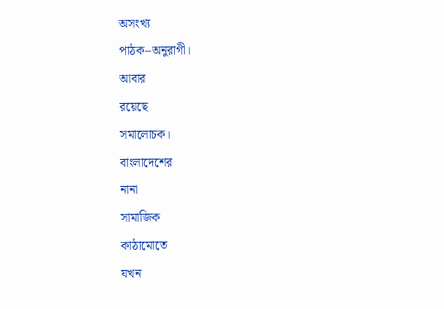অসংখ্য
পাঠক–অনুরাগী।
আবার
রয়েছে
সমালোচক।
বাংলাদেশের
নানা
সামাজিক
কাঠামোতে
যখন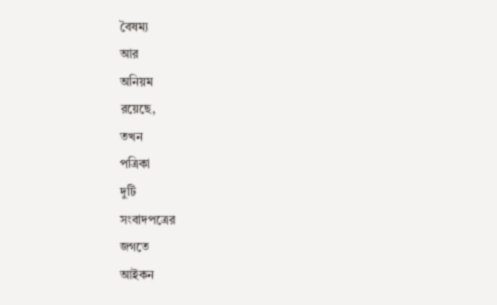বৈষম্য
আর
অনিয়ম
রয়েছে,
তখন
পত্রিকা
দুটি
সংবাদপত্রের
জগতে
আইকন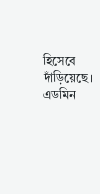হিসেবে
দাঁড়িয়েছে।
এডমিন